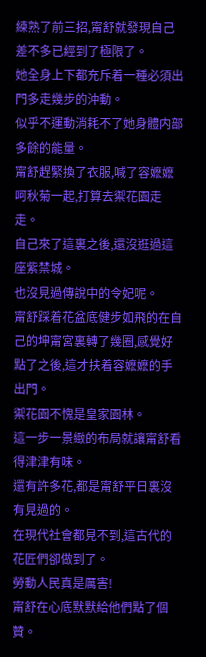練熟了前三招,甯舒就發現自己差不多已經到了極限了。
她全身上下都充斥着一種必須出門多走幾步的沖動。
似乎不運動消耗不了她身體内部多餘的能量。
甯舒趕緊換了衣服,喊了容嬷嬷呵秋菊一起,打算去禦花園走走。
自己來了這裏之後,還沒逛過這座紫禁城。
也沒見過傳說中的令妃呢。
甯舒踩着花盆底健步如飛的在自己的坤甯宮裏轉了幾圈,感覺好點了之後,這才扶着容嬷嬷的手出門。
禦花園不愧是皇家園林。
這一步一景緻的布局就讓甯舒看得津津有味。
還有許多花,都是甯舒平日裏沒有見過的。
在現代社會都見不到,這古代的花匠們卻做到了。
勞動人民真是厲害!
甯舒在心底默默給他們點了個贊。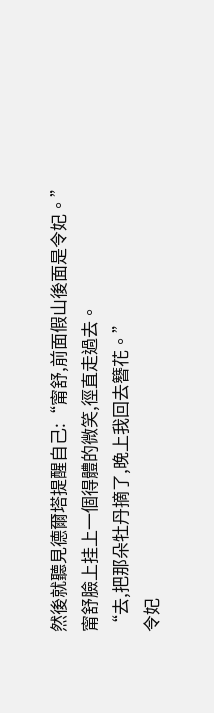然後就聽見德爾塔提醒自己:“甯舒,前面假山後面是令妃。”
甯舒臉上挂上一個得體的微笑,徑直走過去。
“去,把那朵牡丹摘了,晚上我回去簪花。”
令妃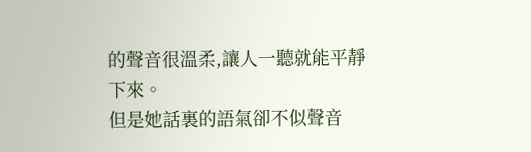的聲音很溫柔,讓人一聽就能平靜下來。
但是她話裏的語氣卻不似聲音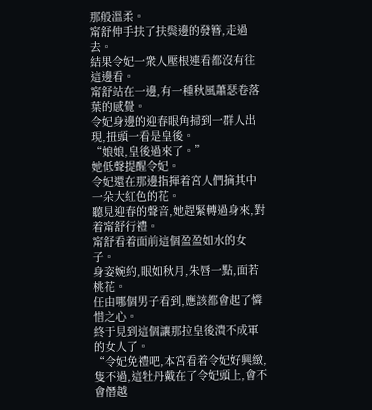那般溫柔。
甯舒伸手扶了扶鬓邊的發簪,走過去。
結果令妃一衆人壓根連看都沒有往這邊看。
甯舒站在一邊,有一種秋風蕭瑟卷落葉的感覺。
令妃身邊的迎春眼角掃到一群人出現,扭頭一看是皇後。
“娘娘,皇後過來了。”
她低聲提醒令妃。
令妃還在那邊指揮着宮人們摘其中一朵大紅色的花。
聽見迎春的聲音,她趕緊轉過身來,對着甯舒行禮。
甯舒看着面前這個盈盈如水的女子。
身姿婉約,眼如秋月,朱唇一點,面若桃花。
任由哪個男子看到,應該都會起了憐惜之心。
終于見到這個讓那拉皇後潰不成軍的女人了。
“令妃免禮吧,本宮看着令妃好興緻,隻不過,這牡丹戴在了令妃頭上,會不會僭越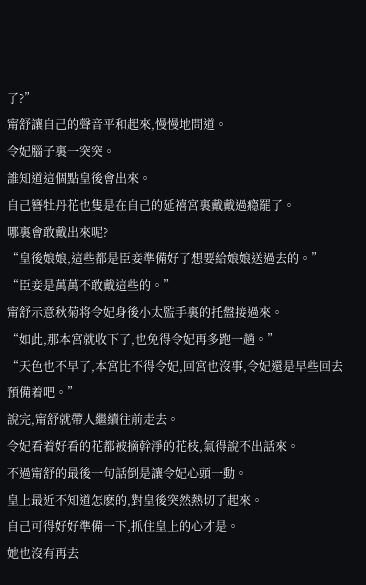了?”
甯舒讓自己的聲音平和起來,慢慢地問道。
令妃腦子裏一突突。
誰知道這個點皇後會出來。
自己簪牡丹花也隻是在自己的延禧宮裏戴戴過瘾罷了。
哪裏會敢戴出來呢?
“皇後娘娘,這些都是臣妾準備好了想要給娘娘送過去的。”
“臣妾是萬萬不敢戴這些的。”
甯舒示意秋菊将令妃身後小太監手裏的托盤接過來。
“如此,那本宮就收下了,也免得令妃再多跑一趟。”
“天色也不早了,本宮比不得令妃,回宮也沒事,令妃還是早些回去預備着吧。”
說完,甯舒就帶人繼續往前走去。
令妃看着好看的花都被摘幹淨的花枝,氣得說不出話來。
不過甯舒的最後一句話倒是讓令妃心頭一動。
皇上最近不知道怎麽的,對皇後突然熱切了起來。
自己可得好好準備一下,抓住皇上的心才是。
她也沒有再去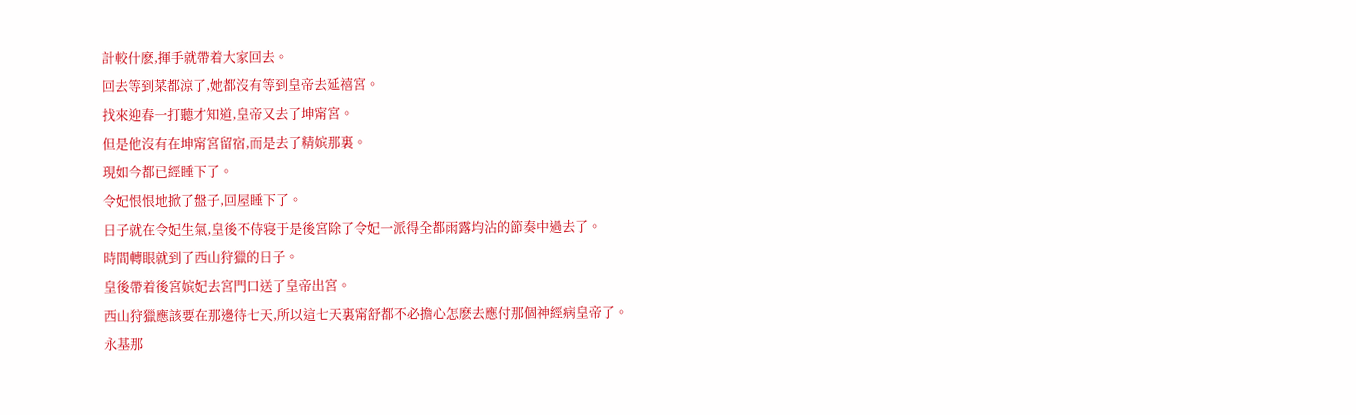計較什麽,揮手就帶着大家回去。
回去等到菜都涼了,她都沒有等到皇帝去延禧宮。
找來迎春一打聽才知道,皇帝又去了坤甯宮。
但是他沒有在坤甯宮留宿,而是去了精嫔那裏。
現如今都已經睡下了。
令妃恨恨地掀了盤子,回屋睡下了。
日子就在令妃生氣,皇後不侍寝于是後宮除了令妃一派得全都雨露均沾的節奏中過去了。
時間轉眼就到了西山狩獵的日子。
皇後帶着後宮嫔妃去宮門口送了皇帝出宮。
西山狩獵應該要在那邊待七天,所以這七天裏甯舒都不必擔心怎麽去應付那個神經病皇帝了。
永基那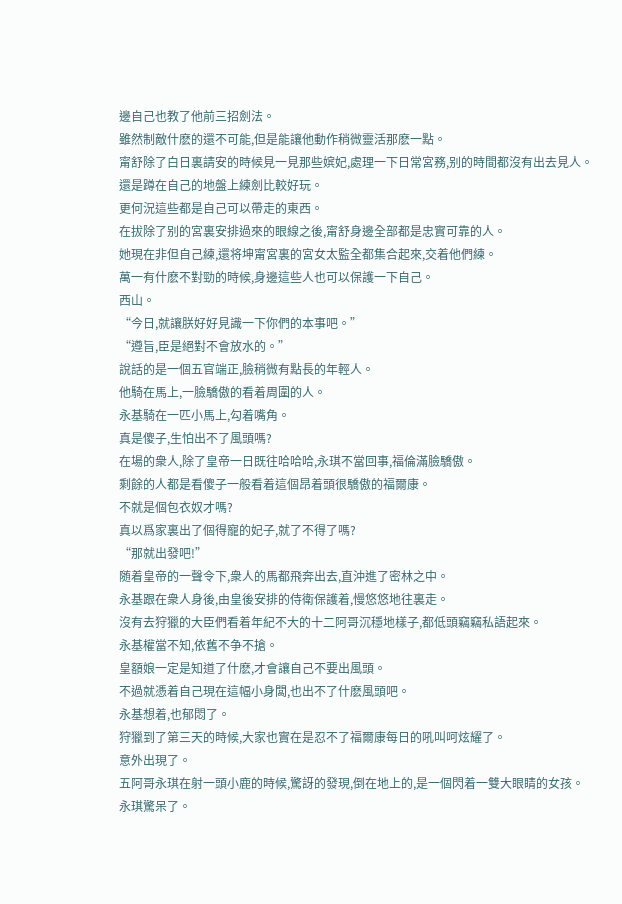邊自己也教了他前三招劍法。
雖然制敵什麽的還不可能,但是能讓他動作稍微靈活那麽一點。
甯舒除了白日裏請安的時候見一見那些嫔妃,處理一下日常宮務,别的時間都沒有出去見人。
還是蹲在自己的地盤上練劍比較好玩。
更何況這些都是自己可以帶走的東西。
在拔除了别的宮裏安排過來的眼線之後,甯舒身邊全部都是忠實可靠的人。
她現在非但自己練,還将坤甯宮裏的宮女太監全都集合起來,交着他們練。
萬一有什麽不對勁的時候,身邊這些人也可以保護一下自己。
西山。
“今日,就讓朕好好見識一下你們的本事吧。”
“遵旨,臣是絕對不會放水的。”
說話的是一個五官端正,臉稍微有點長的年輕人。
他騎在馬上,一臉驕傲的看着周圍的人。
永基騎在一匹小馬上,勾着嘴角。
真是傻子,生怕出不了風頭嗎?
在場的衆人,除了皇帝一日既往哈哈哈,永琪不當回事,福倫滿臉驕傲。
剩餘的人都是看傻子一般看着這個昂着頭很驕傲的福爾康。
不就是個包衣奴才嗎?
真以爲家裏出了個得寵的妃子,就了不得了嗎?
“那就出發吧!”
随着皇帝的一聲令下,衆人的馬都飛奔出去,直沖進了密林之中。
永基跟在衆人身後,由皇後安排的侍衛保護着,慢悠悠地往裏走。
沒有去狩獵的大臣們看着年紀不大的十二阿哥沉穩地樣子,都低頭竊竊私語起來。
永基權當不知,依舊不争不搶。
皇額娘一定是知道了什麽,才會讓自己不要出風頭。
不過就憑着自己現在這幅小身闆,也出不了什麽風頭吧。
永基想着,也郁悶了。
狩獵到了第三天的時候,大家也實在是忍不了福爾康每日的吼叫呵炫耀了。
意外出現了。
五阿哥永琪在射一頭小鹿的時候,驚訝的發現,倒在地上的,是一個閃着一雙大眼睛的女孩。
永琪驚呆了。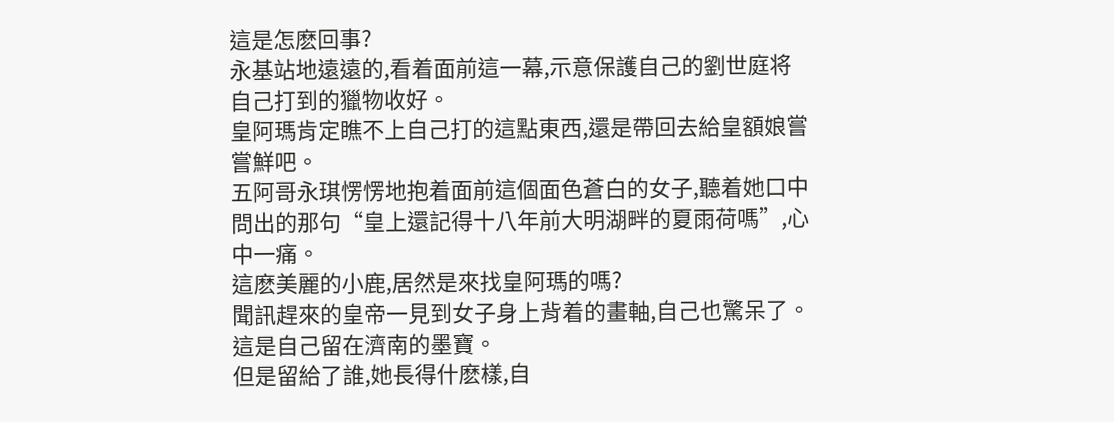這是怎麽回事?
永基站地遠遠的,看着面前這一幕,示意保護自己的劉世庭将自己打到的獵物收好。
皇阿瑪肯定瞧不上自己打的這點東西,還是帶回去給皇額娘嘗嘗鮮吧。
五阿哥永琪愣愣地抱着面前這個面色蒼白的女子,聽着她口中問出的那句“皇上還記得十八年前大明湖畔的夏雨荷嗎”,心中一痛。
這麽美麗的小鹿,居然是來找皇阿瑪的嗎?
聞訊趕來的皇帝一見到女子身上背着的畫軸,自己也驚呆了。
這是自己留在濟南的墨寶。
但是留給了誰,她長得什麽樣,自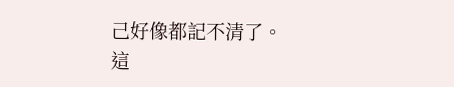己好像都記不清了。
這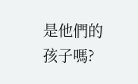是他們的孩子嗎?